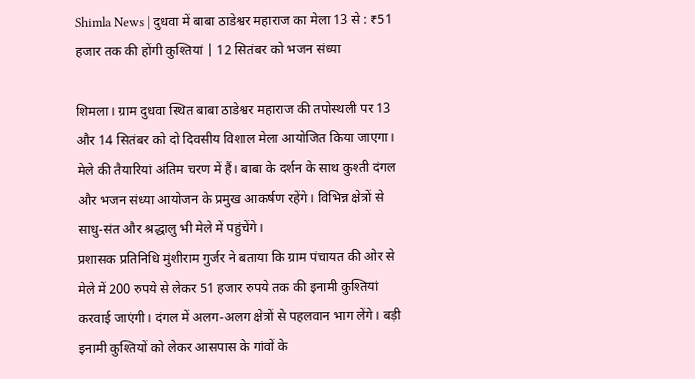Shimla News | दुधवा में बाबा ठाडेश्वर महाराज का मेला 13 से : ₹51 हजार तक की होंगी कुश्तियां | 12 सितंबर को भजन संध्या

शिमला। ग्राम दुधवा स्थित बाबा ठाडेश्वर महाराज की तपोस्थली पर 13 और 14 सितंबर को दो दिवसीय विशाल मेला आयोजित किया जाएगा। मेले की तैयारियां अंतिम चरण में हैं। बाबा के दर्शन के साथ कुश्ती दंगल और भजन संध्या आयोजन के प्रमुख आकर्षण रहेंगे। विभिन्न क्षेत्रों से साधु-संत और श्रद्धालु भी मेले में पहुंचेंगे।
प्रशासक प्रतिनिधि मुंशीराम गुर्जर ने बताया कि ग्राम पंचायत की ओर से मेले में 200 रुपये से लेकर 51 हजार रुपये तक की इनामी कुश्तियां करवाई जाएंगी। दंगल में अलग-अलग क्षेत्रों से पहलवान भाग लेंगे। बड़ी इनामी कुश्तियों को लेकर आसपास के गांवों के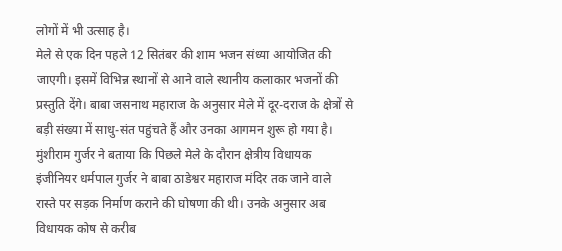लोगों में भी उत्साह है।
मेले से एक दिन पहले 12 सितंबर की शाम भजन संध्या आयोजित की जाएगी। इसमें विभिन्न स्थानों से आने वाले स्थानीय कलाकार भजनों की प्रस्तुति देंगे। बाबा जसनाथ महाराज के अनुसार मेले में दूर-दराज के क्षेत्रों से बड़ी संख्या में साधु-संत पहुंचते हैं और उनका आगमन शुरू हो गया है।
मुंशीराम गुर्जर ने बताया कि पिछले मेले के दौरान क्षेत्रीय विधायक इंजीनियर धर्मपाल गुर्जर ने बाबा ठाडेश्वर महाराज मंदिर तक जाने वाले रास्ते पर सड़क निर्माण कराने की घोषणा की थी। उनके अनुसार अब विधायक कोष से करीब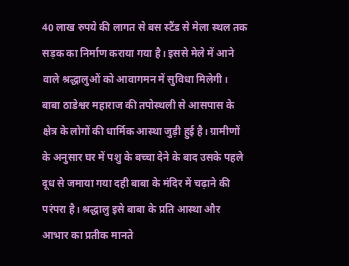40 लाख रुपये की लागत से बस स्टैंड से मेला स्थल तक सड़क का निर्माण कराया गया है। इससे मेले में आने वाले श्रद्धालुओं को आवागमन में सुविधा मिलेगी।
बाबा ठाडेश्वर महाराज की तपोस्थली से आसपास के क्षेत्र के लोगों की धार्मिक आस्था जुड़ी हुई है। ग्रामीणों के अनुसार घर में पशु के बच्चा देने के बाद उसके पहले दूध से जमाया गया दही बाबा के मंदिर में चढ़ाने की परंपरा है। श्रद्धालु इसे बाबा के प्रति आस्था और आभार का प्रतीक मानते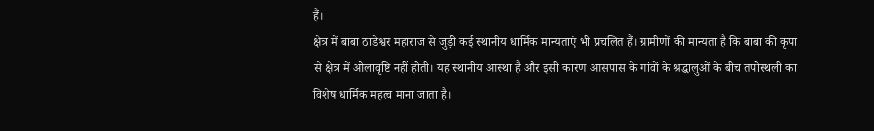हैं।
क्षेत्र में बाबा ठाडेश्वर महाराज से जुड़ी कई स्थानीय धार्मिक मान्यताएं भी प्रचलित हैं। ग्रामीणों की मान्यता है कि बाबा की कृपा से क्षेत्र में ओलावृष्टि नहीं होती। यह स्थानीय आस्था है और इसी कारण आसपास के गांवों के श्रद्धालुओं के बीच तपोस्थली का विशेष धार्मिक महत्व माना जाता है।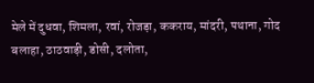मेले में दुधवा, शिमला, रवां, रोजड़ा, ककराय, मांदरी, पथाना, गोद बलाहा, ठाठवाड़ी, डोसी, दलोता,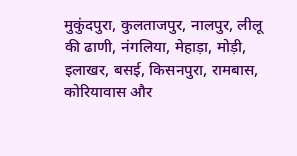मुकुंदपुरा, कुलताजपुर, नालपुर, लीलू की ढाणी, नंगलिया, मेहाड़ा, मोड़ी, इलाखर, बसई, किसनपुरा, रामबास, कोरियावास और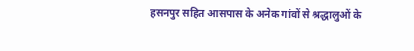हसनपुर सहित आसपास के अनेक गांवों से श्रद्धालुओं के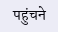पहुंचने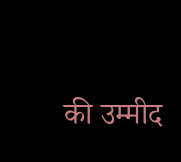की उम्मीद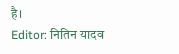है।
Editor: नितिन यादव